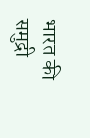भारत की समुद्री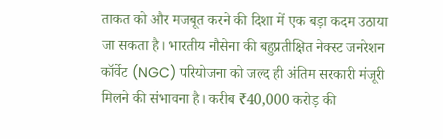ताकत को और मजबूत करने की दिशा में एक बड़ा कदम उठाया जा सकता है। भारतीय नौसेना की बहुप्रतीक्षित नेक्स्ट जनरेशन कॉर्वेट (NGC) परियोजना को जल्द ही अंतिम सरकारी मंजूरी मिलने की संभावना है। करीब ₹40,000 करोड़ की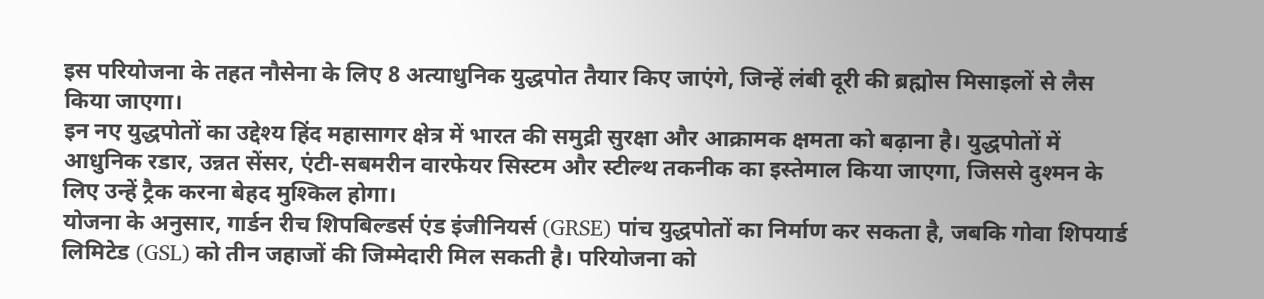इस परियोजना के तहत नौसेना के लिए 8 अत्याधुनिक युद्धपोत तैयार किए जाएंगे, जिन्हें लंबी दूरी की ब्रह्मोस मिसाइलों से लैस किया जाएगा।
इन नए युद्धपोतों का उद्देश्य हिंद महासागर क्षेत्र में भारत की समुद्री सुरक्षा और आक्रामक क्षमता को बढ़ाना है। युद्धपोतों में आधुनिक रडार, उन्नत सेंसर, एंटी-सबमरीन वारफेयर सिस्टम और स्टील्थ तकनीक का इस्तेमाल किया जाएगा, जिससे दुश्मन के लिए उन्हें ट्रैक करना बेहद मुश्किल होगा।
योजना के अनुसार, गार्डन रीच शिपबिल्डर्स एंड इंजीनियर्स (GRSE) पांच युद्धपोतों का निर्माण कर सकता है, जबकि गोवा शिपयार्ड लिमिटेड (GSL) को तीन जहाजों की जिम्मेदारी मिल सकती है। परियोजना को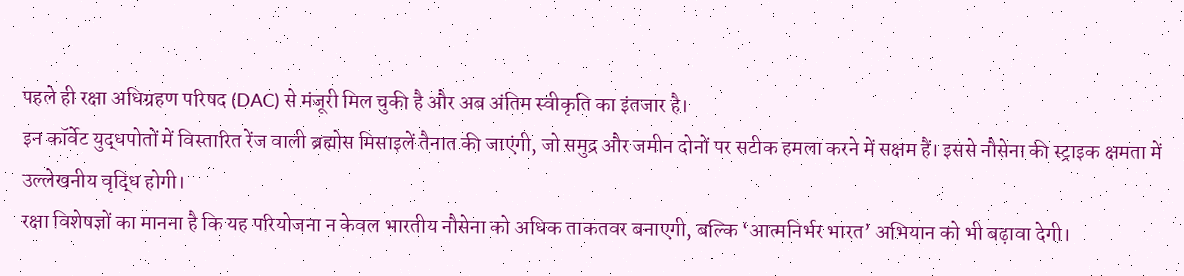पहले ही रक्षा अधिग्रहण परिषद (DAC) से मंजूरी मिल चुकी है और अब अंतिम स्वीकृति का इंतजार है।
इन कॉर्वेट युद्धपोतों में विस्तारित रेंज वाली ब्रह्मोस मिसाइलें तैनात की जाएंगी, जो समुद्र और जमीन दोनों पर सटीक हमला करने में सक्षम हैं। इससे नौसेना की स्ट्राइक क्षमता में उल्लेखनीय वृद्धि होगी।
रक्षा विशेषज्ञों का मानना है कि यह परियोजना न केवल भारतीय नौसेना को अधिक ताकतवर बनाएगी, बल्कि ‘आत्मनिर्भर भारत’ अभियान को भी बढ़ावा देगी।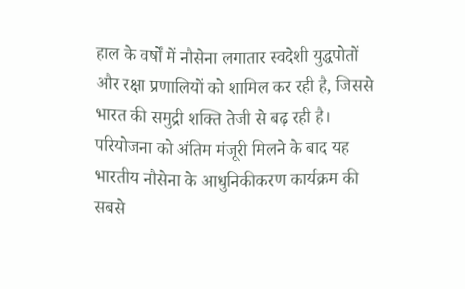हाल के वर्षों में नौसेना लगातार स्वदेशी युद्धपोतों और रक्षा प्रणालियों को शामिल कर रही है, जिससे भारत की समुद्री शक्ति तेजी से बढ़ रही है।
परियोजना को अंतिम मंजूरी मिलने के बाद यह भारतीय नौसेना के आधुनिकीकरण कार्यक्रम की सबसे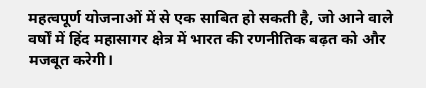महत्वपूर्ण योजनाओं में से एक साबित हो सकती है, जो आने वाले वर्षों में हिंद महासागर क्षेत्र में भारत की रणनीतिक बढ़त को और मजबूत करेगी।